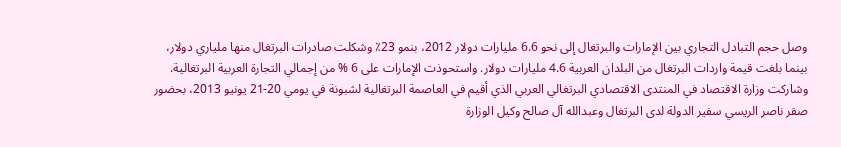وصل حجم التبادل التجاري بين الإمارات والبرتغال إلى نحو 6.6 مليارات دولار 2012، بنمو 23٪ وشكلت صادرات البرتغال منها ملياري دولار، بينما بلغت قيمة واردات البرتغال من البلدان العربية 4.6 مليارات دولار. واستحوذت الإمارات على 6 % من إجمالي التجارة العربية البرتغالية.
وشاركت وزارة الاقتصاد في المنتدى الاقتصادي البرتغالي العربي الذي أقيم في العاصمة البرتغالية لشبونة في يومي 20-21 يونيو 2013، بحضور صقر ناصر الريسي سفير الدولة لدى البرتغال وعبدالله آل صالح وكيل الوزارة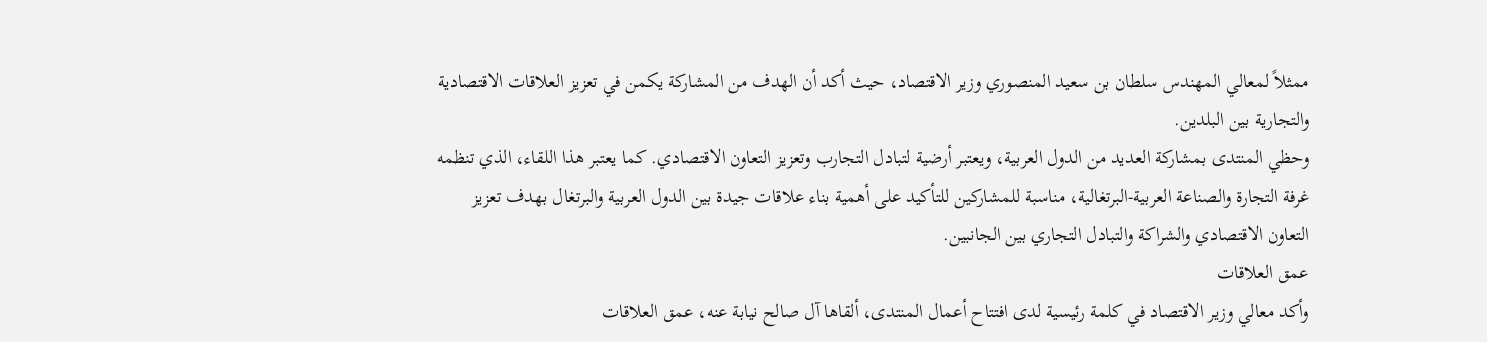ممثلاً لمعالي المهندس سلطان بن سعيد المنصوري وزير الاقتصاد، حيث أكد أن الهدف من المشاركة يكمن في تعزيز العلاقات الاقتصادية والتجارية بين البلدين.
وحظي المنتدى بمشاركة العديد من الدول العربية، ويعتبر أرضية لتبادل التجارب وتعزيز التعاون الاقتصادي. كما يعتبر هذا اللقاء، الذي تنظمه غرفة التجارة والصناعة العربية-البرتغالية، مناسبة للمشاركين للتأكيد على أهمية بناء علاقات جيدة بين الدول العربية والبرتغال بهدف تعزيز التعاون الاقتصادي والشراكة والتبادل التجاري بين الجانبين.
عمق العلاقات
وأكد معالي وزير الاقتصاد في كلمة رئيسية لدى افتتاح أعمال المنتدى، ألقاها آل صالح نيابة عنه، عمق العلاقات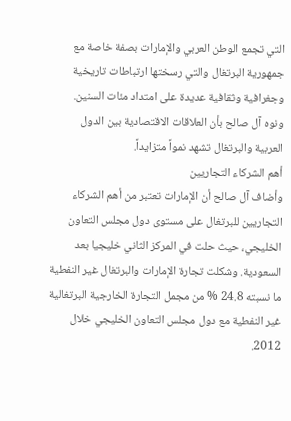التي تجمع الوطن العربي والإمارات بصفة خاصة مع جمهورية البرتغال والتي رسختها ارتباطات تاريخية وجغرافية وثقافية عديدة على امتداد مئات السنين.
ونوه آل صالح بأن العلاقات الاقتصادية بين الدول العربية والبرتغال تشهد نمواً متزايداً.
أهم الشركاء التجاريين
وأضاف آل صالح أن الإمارات تعتبر من أهم الشركاء التجاريين للبرتغال على مستوى دول مجلس التعاون الخليجي، حيث حلت في المركز الثاني خليجيا بعد السعودية. وشكلت تجارة الإمارات والبرتغال غير النفطية ما نسبته 24.8 % من مجمل التجارة الخارجية البرتغالية غير النفطية مع دول مجلس التعاون الخليجي خلال 2012.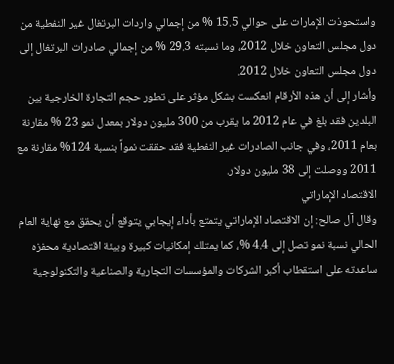واستحوذت الإمارات على حوالي 15.5 % من إجمالي واردات البرتغال غير النفطية من دول مجلس التعاون خلال 2012، وما نسبته 29.3 % من إجمالي صادرات البرتغال إلى دول مجلس التعاون خلال 2012.
وأشار إلى أن هذه الأرقام انعكست بشكل مؤثر على تطور حجم التجارة الخارجية بين البلدين فقد بلغ في عام 2012 ما يقرب من 300 مليون دولار بمعدل نمو 23 % مقارنة بعام 2011، وفي جانب الصادرات غير النفطية فقد حققت نمواً بنسبة 124% مقارنة مع 2011 ووصلت إلى 38 مليون دولار.
الاقتصاد الإماراتي
وقال آل صالح: إن الاقتصاد الإماراتي يتمتع بأداء إيجابي يتوقع أن يحقق مع نهاية العام الحالي نسبة نمو تصل إلى 4.4 %، كما يمتلك إمكانيات كبيرة وبيئة اقتصادية محفزه ساعدته على استقطاب أكبر الشركات والمؤسسات التجارية والصناعية والتكنولوجية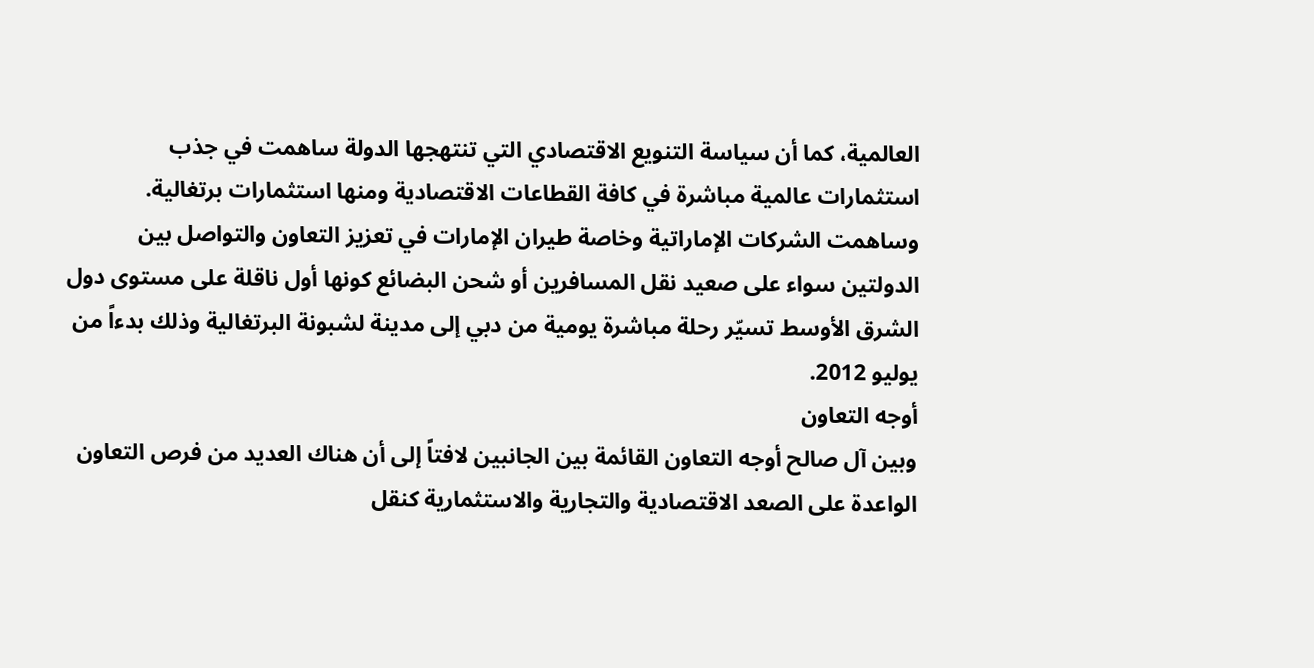العالمية، كما أن سياسة التنويع الاقتصادي التي تنتهجها الدولة ساهمت في جذب استثمارات عالمية مباشرة في كافة القطاعات الاقتصادية ومنها استثمارات برتغالية.
وساهمت الشركات الإماراتية وخاصة طيران الإمارات في تعزيز التعاون والتواصل بين الدولتين سواء على صعيد نقل المسافرين أو شحن البضائع كونها أول ناقلة على مستوى دول الشرق الأوسط تسيّر رحلة مباشرة يومية من دبي إلى مدينة لشبونة البرتغالية وذلك بدءاً من يوليو 2012.
أوجه التعاون
وبين آل صالح أوجه التعاون القائمة بين الجانبين لافتاً إلى أن هناك العديد من فرص التعاون الواعدة على الصعد الاقتصادية والتجارية والاستثمارية كنقل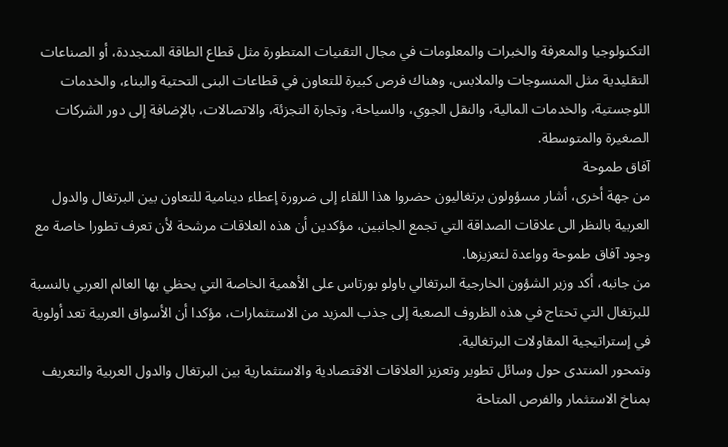التكنولوجيا والمعرفة والخبرات والمعلومات في مجال التقنيات المتطورة مثل قطاع الطاقة المتجددة، أو الصناعات التقليدية مثل المنسوجات والملابس، وهناك فرص كبيرة للتعاون في قطاعات البنى التحتية والبناء، والخدمات اللوجستية، والخدمات المالية، والنقل الجوي، والسياحة، وتجارة التجزئة، والاتصالات، بالإضافة إلى دور الشركات الصغيرة والمتوسطة.
آفاق طموحة
من جهة أخرى، أشار مسؤولون برتغاليون حضروا هذا اللقاء إلى ضرورة إعطاء دينامية للتعاون بين البرتغال والدول العربية بالنظر الى علاقات الصداقة التي تجمع الجانبين، مؤكدين أن هذه العلاقات مرشحة لأن تعرف تطورا خاصة مع وجود آفاق طموحة وواعدة لتعزيزها.
من جانبه، أكد وزير الشؤون الخارجية البرتغالي باولو بورتاس على الأهمية الخاصة التي يحظي بها العالم العربي بالنسبة للبرتغال التي تحتاج في هذه الظروف الصعبة إلى جذب المزيد من الاستثمارات، مؤكدا أن الأسواق العربية تعد أولوية في إستراتيجية المقاولات البرتغالية.
وتمحور المنتدى حول وسائل تطوير وتعزيز العلاقات الاقتصادية والاستثمارية بين البرتغال والدول العربية والتعريف بمناخ الاستثمار والفرص المتاحة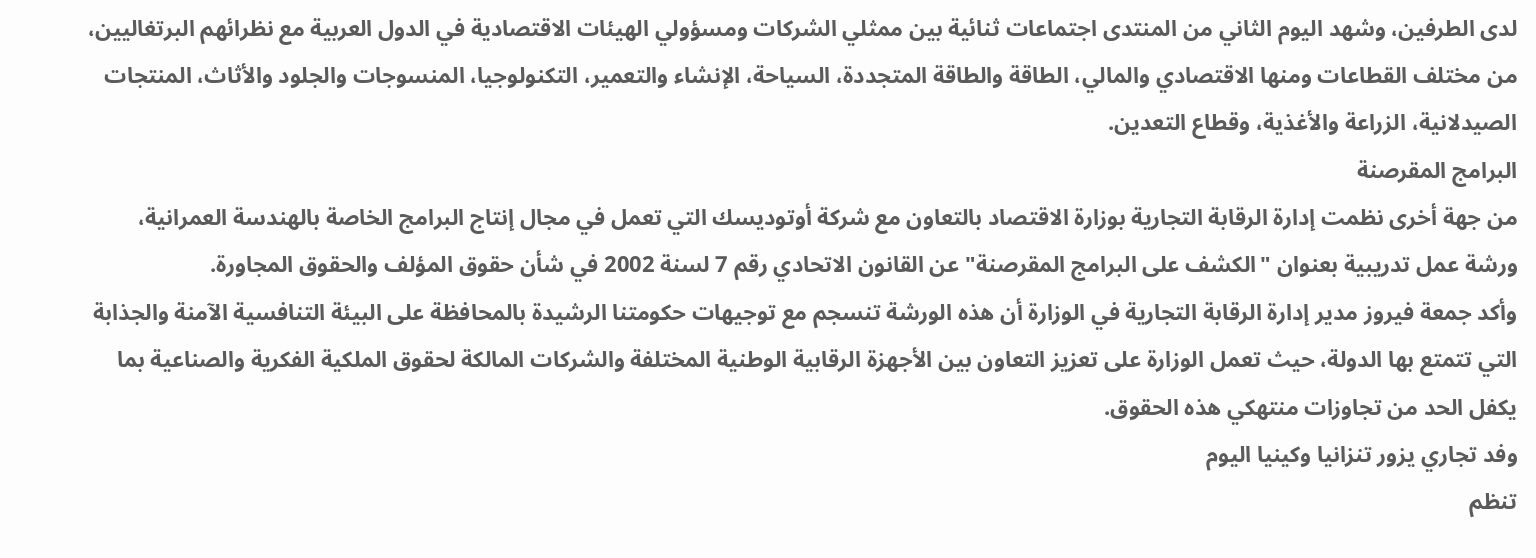لدى الطرفين، وشهد اليوم الثاني من المنتدى اجتماعات ثنائية بين ممثلي الشركات ومسؤولي الهيئات الاقتصادية في الدول العربية مع نظرائهم البرتغاليين، من مختلف القطاعات ومنها الاقتصادي والمالي، الطاقة والطاقة المتجددة، السياحة، الإنشاء والتعمير، التكنولوجيا، المنسوجات والجلود والأثاث، المنتجات الصيدلانية، الزراعة والأغذية، وقطاع التعدين.
البرامج المقرصنة
من جهة أخرى نظمت إدارة الرقابة التجارية بوزارة الاقتصاد بالتعاون مع شركة أوتوديسك التي تعمل في مجال إنتاج البرامج الخاصة بالهندسة العمرانية، ورشة عمل تدريبية بعنوان "الكشف على البرامج المقرصنة" عن القانون الاتحادي رقم 7 لسنة 2002 في شأن حقوق المؤلف والحقوق المجاورة.
وأكد جمعة فيروز مدير إدارة الرقابة التجارية في الوزارة أن هذه الورشة تنسجم مع توجيهات حكومتنا الرشيدة بالمحافظة على البيئة التنافسية الآمنة والجذابة التي تتمتع بها الدولة، حيث تعمل الوزارة على تعزيز التعاون بين الأجهزة الرقابية الوطنية المختلفة والشركات المالكة لحقوق الملكية الفكرية والصناعية بما يكفل الحد من تجاوزات منتهكي هذه الحقوق.
وفد تجاري يزور تنزانيا وكينيا اليوم
تنظم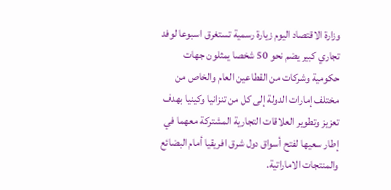وزارة الاقتصاد اليوم زيارة رسمية تستغرق اسبوعا لوفد تجاري كبير يضم نحو 50 شخصا يمثلون جهات حكومية وشركات من القطاعين العام والخاص من مختلف إمارات الدولة إلى كل من تنزانيا وكينيا بهدف تعزيز وتطوير العلاقات التجارية المشتركة معهما في إطار سعيها لفتح أسواق دول شرق افريقيا أمام البضائع والمنتجات الاماراتية.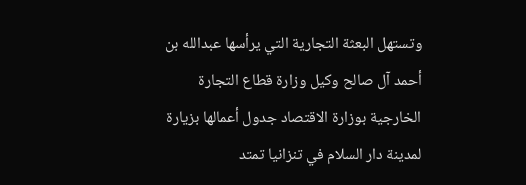وتستهل البعثة التجارية التي يرأسها عبدالله بن أحمد آل صالح وكيل وزارة قطاع التجارة الخارجية بوزارة الاقتصاد جدول أعمالها بزيارة لمدينة دار السلام في تنزانيا تمتد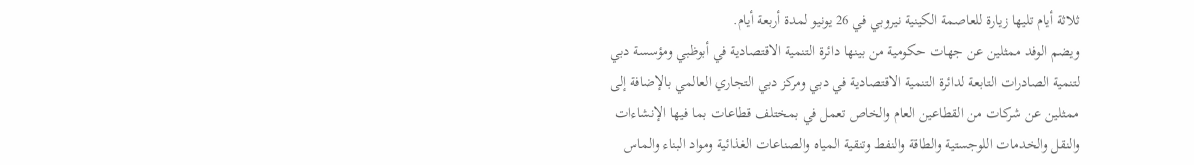ثلاثة أيام تليها زيارة للعاصمة الكينية نيروبي في 26 يونيو لمدة أربعة أيام.
ويضم الوفد ممثلين عن جهات حكومية من بينها دائرة التنمية الاقتصادية في أبوظبي ومؤسسة دبي لتنمية الصادرات التابعة لدائرة التنمية الاقتصادية في دبي ومركز دبي التجاري العالمي بالإضافة إلى ممثلين عن شركات من القطاعين العام والخاص تعمل في بمختلف قطاعات بما فيها الإنشاءات والنقل والخدمات اللوجستية والطاقة والنفط وتنقية المياه والصناعات الغذائية ومواد البناء والماس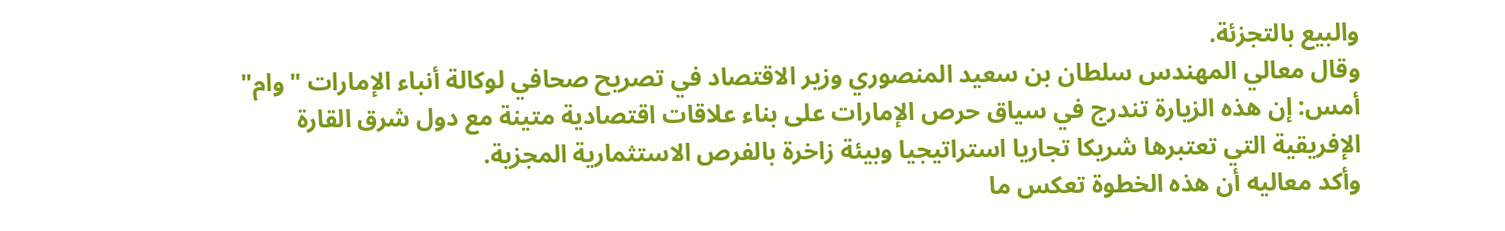والبيع بالتجزئة.
وقال معالي المهندس سلطان بن سعيد المنصوري وزير الاقتصاد في تصريح صحافي لوكالة أنباء الإمارات "وام" أمس: إن هذه الزيارة تندرج في سياق حرص الإمارات على بناء علاقات اقتصادية متينة مع دول شرق القارة الإفريقية التي تعتبرها شريكا تجاريا استراتيجيا وبيئة زاخرة بالفرص الاستثمارية المجزية.
وأكد معاليه أن هذه الخطوة تعكس ما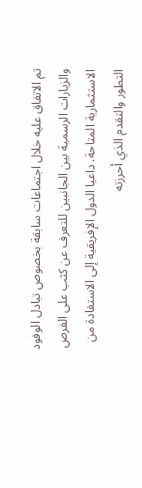تم الاتفاق عليه خلال اجتماعات سابقة بخصوص تبادل الوفود والزيارات الرسمية بين الجانبين للتعرف عن كثب على الفرص الاستثمارية المتاحة. داعيا الدول الإفريقية إلى الاستفادة من التطور والتقدم الذي أحرزته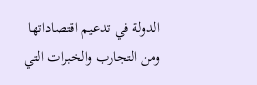الدولة في تدعيم اقتصاداتها ومن التجارب والخبرات التي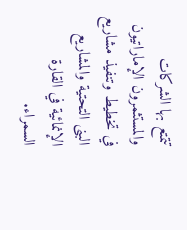تتمتع بها الشركات والمستثمرون الإماراتيون في تخطيط وتنفيذ مشاريع البنى التحتية والمشاريع الإنمائية في القارة السمراء.